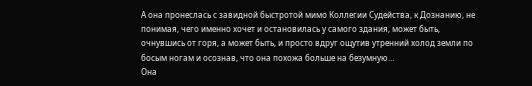А она пронеслась с завидной быстротой мимо Коллегии Судейства, к Дознанию, не понимая, чего именно хочет и остановилась у самого здания, может быть, очнувшись от горя, а может быть, и просто вдруг ощутив утренний холод земли по босым ногам и осознав, что она похожа больше на безумную…
Она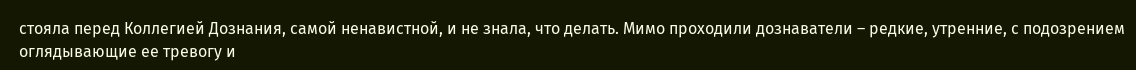стояла перед Коллегией Дознания, самой ненавистной, и не знала, что делать. Мимо проходили дознаватели – редкие, утренние, с подозрением оглядывающие ее тревогу и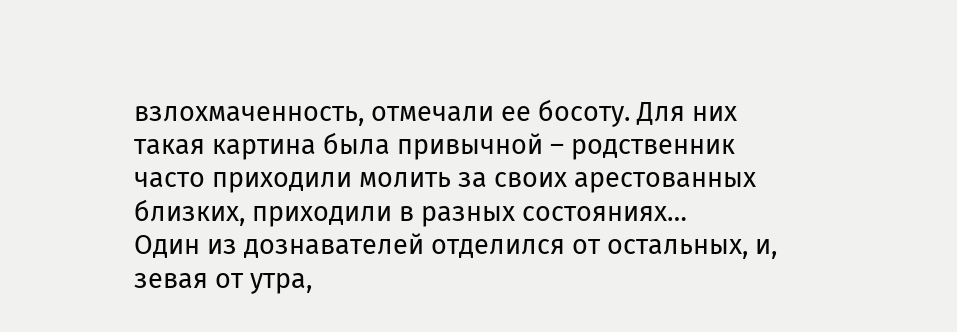взлохмаченность, отмечали ее босоту. Для них такая картина была привычной – родственник часто приходили молить за своих арестованных близких, приходили в разных состояниях…
Один из дознавателей отделился от остальных, и, зевая от утра,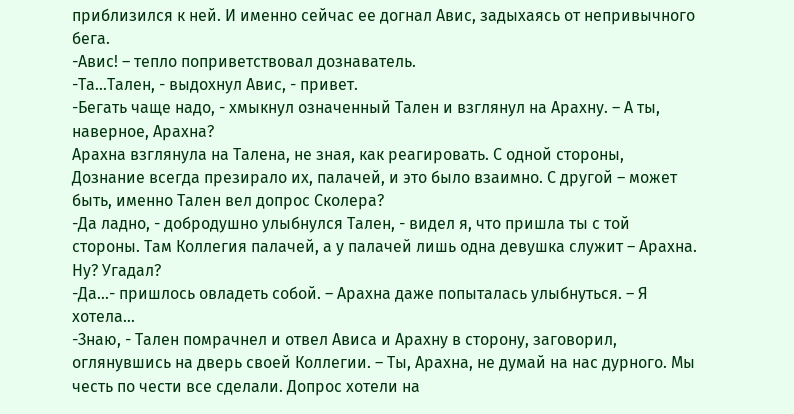приблизился к ней. И именно сейчас ее догнал Авис, задыхаясь от непривычного бега.
-Авис! – тепло поприветствовал дознаватель.
-Та…Тален, - выдохнул Авис, - привет.
-Бегать чаще надо, - хмыкнул означенный Тален и взглянул на Арахну. – А ты, наверное, Арахна?
Арахна взглянула на Талена, не зная, как реагировать. С одной стороны, Дознание всегда презирало их, палачей, и это было взаимно. С другой – может быть, именно Тален вел допрос Сколера?
-Да ладно, - добродушно улыбнулся Тален, - видел я, что пришла ты с той стороны. Там Коллегия палачей, а у палачей лишь одна девушка служит – Арахна. Ну? Угадал?
-Да…- пришлось овладеть собой. – Арахна даже попыталась улыбнуться. – Я хотела…
-Знаю, - Тален помрачнел и отвел Ависа и Арахну в сторону, заговорил, оглянувшись на дверь своей Коллегии. – Ты, Арахна, не думай на нас дурного. Мы честь по чести все сделали. Допрос хотели на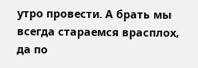утро провести. А брать мы всегда стараемся врасплох, да по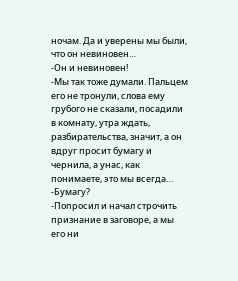ночам. Да и уверены мы были, что он невиновен…
-Он и невиновен!
-Мы так тоже думали. Пальцем его не тронули, слова ему грубого не сказали, посадили в комнату, утра ждать, разбирательства, значит, а он вдруг просит бумагу и чернила, а унас, как понимаете, это мы всегда…
-Бумагу?
-Попросил и начал строчить признание в заговоре, а мы его ни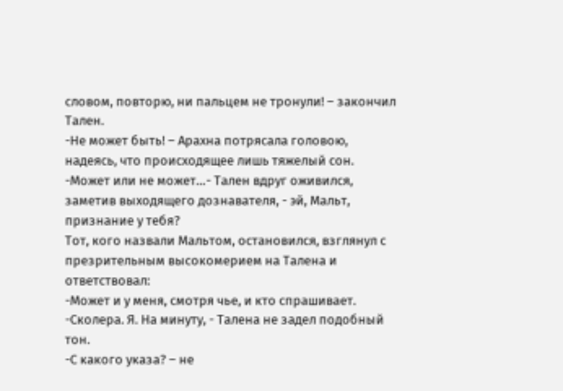словом, повторю, ни пальцем не тронули! – закончил Тален.
-Не может быть! – Арахна потрясала головою, надеясь, что происходящее лишь тяжелый сон.
-Может или не может…- Тален вдруг оживился, заметив выходящего дознавателя, - эй, Мальт, признание у тебя?
Тот, кого назвали Мальтом, остановился, взглянул с презрительным высокомерием на Талена и ответствовал:
-Может и у меня, смотря чье, и кто спрашивает.
-Сколера. Я. На минуту, - Талена не задел подобный тон.
-С какого указа? – не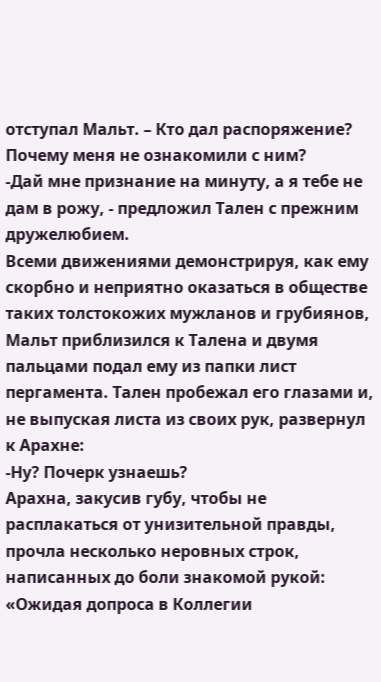отступал Мальт. – Кто дал распоряжение? Почему меня не ознакомили с ним?
-Дай мне признание на минуту, а я тебе не дам в рожу, - предложил Тален с прежним дружелюбием.
Всеми движениями демонстрируя, как ему скорбно и неприятно оказаться в обществе таких толстокожих мужланов и грубиянов, Мальт приблизился к Талена и двумя пальцами подал ему из папки лист пергамента. Тален пробежал его глазами и, не выпуская листа из своих рук, развернул к Арахне:
-Ну? Почерк узнаешь?
Арахна, закусив губу, чтобы не расплакаться от унизительной правды, прочла несколько неровных строк, написанных до боли знакомой рукой:
«Ожидая допроса в Коллегии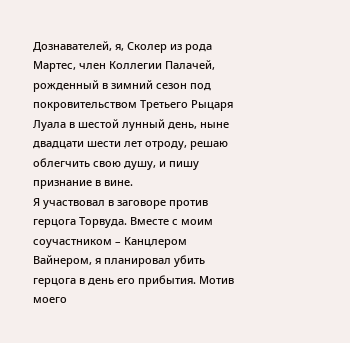Дознавателей, я, Сколер из рода Мартес, член Коллегии Палачей, рожденный в зимний сезон под покровительством Третьего Рыцаря Луала в шестой лунный день, ныне двадцати шести лет отроду, решаю облегчить свою душу, и пишу признание в вине.
Я участвовал в заговоре против герцога Торвуда. Вместе с моим соучастником – Канцлером Вайнером, я планировал убить герцога в день его прибытия. Мотив моего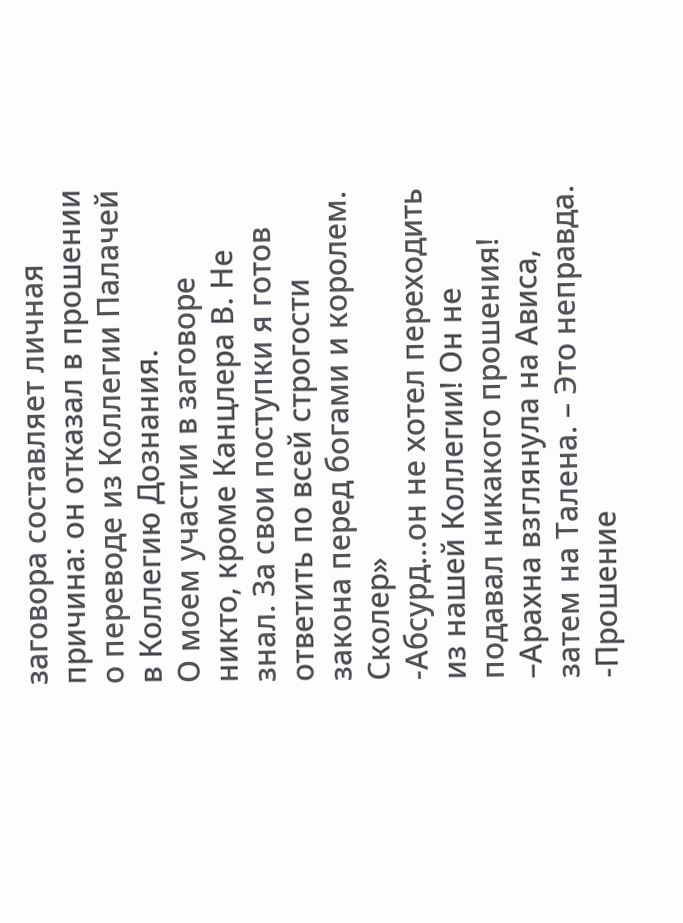заговора составляет личная причина: он отказал в прошении о переводе из Коллегии Палачей в Коллегию Дознания.
О моем участии в заговоре никто, кроме Канцлера В. Не знал. За свои поступки я готов ответить по всей строгости закона перед богами и королем.
Сколер»
-Абсурд…он не хотел переходить из нашей Коллегии! Он не подавал никакого прошения! –Арахна взглянула на Ависа, затем на Талена. – Это неправда.
-Прошение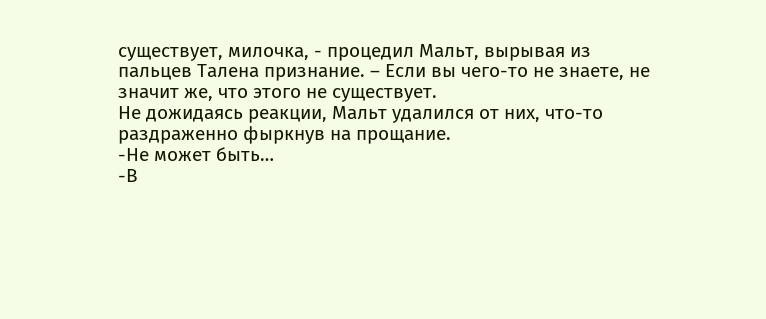существует, милочка, - процедил Мальт, вырывая из пальцев Талена признание. – Если вы чего-то не знаете, не значит же, что этого не существует.
Не дожидаясь реакции, Мальт удалился от них, что-то раздраженно фыркнув на прощание.
-Не может быть…
-В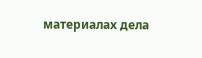материалах дела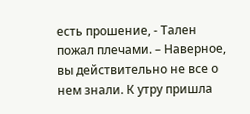есть прошение, - Тален пожал плечами. – Наверное, вы действительно не все о нем знали. К утру пришла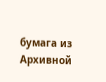бумага из Архивной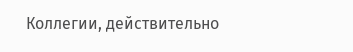Коллегии, действительно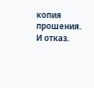копия прошения. И отказ.